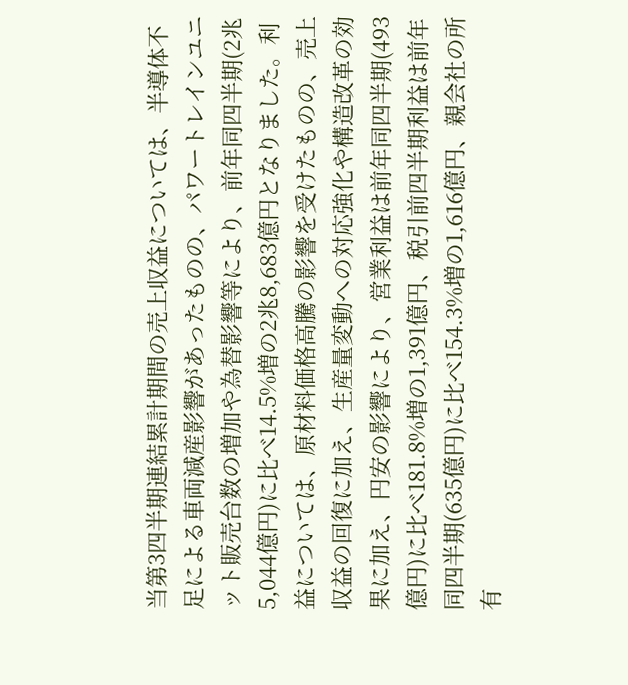当第3四半期連結累計期間の売上収益については、半導体不足による車両減産影響があったものの、パワートレインユニット販売台数の増加や為替影響等により、前年同四半期(2兆5,044億円)に比べ14.5%増の2兆8,683億円となりました。利益については、原材料価格高騰の影響を受けたものの、売上収益の回復に加え、生産量変動への対応強化や構造改革の効果に加え、円安の影響により、営業利益は前年同四半期(493億円)に比べ181.8%増の1,391億円、税引前四半期利益は前年同四半期(635億円)に比べ154.3%増の1,616億円、親会社の所有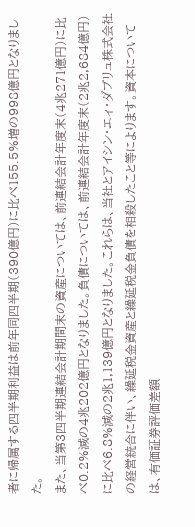者に帰属する四半期利益は前年同四半期(390億円)に比べ155.5%増の998億円となりました。
また、当第3四半期連結会計期間末の資産については、前連結会計年度末(4兆271億円)に比べ0.2%減の4兆202億円となりました。負債については、前連結会計年度末(2兆2,684億円)に比べ6.8%減の2兆1,139億円となりました。これらは、当社とアイシン・エィ・ダブリュ株式会社の経営統合に伴い、繰延税金資産と繰延税金負債を相殺したこと等によります。資本については、有価証券評価差額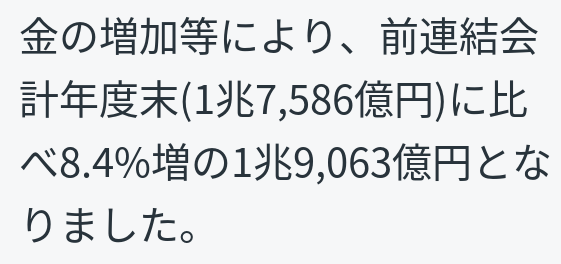金の増加等により、前連結会計年度末(1兆7,586億円)に比べ8.4%増の1兆9,063億円となりました。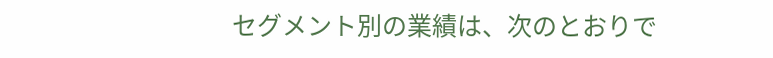セグメント別の業績は、次のとおりで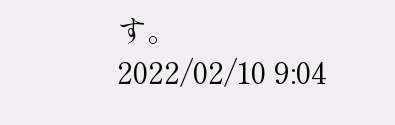す。
2022/02/10 9:04